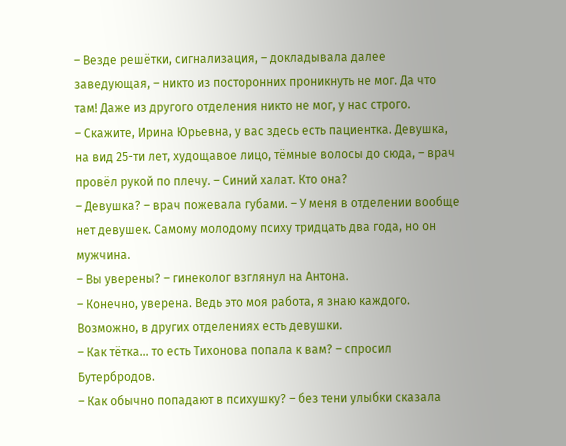– Везде решётки, сигнализация, – докладывала далее заведующая, – никто из посторонних проникнуть не мог. Да что там! Даже из другого отделения никто не мог, у нас строго.
– Скажите, Ирина Юрьевна, у вас здесь есть пациентка. Девушка, на вид 25-ти лет, худощавое лицо, тёмные волосы до сюда, – врач провёл рукой по плечу. – Синий халат. Кто она?
– Девушка? – врач пожевала губами. – У меня в отделении вообще нет девушек. Самому молодому психу тридцать два года, но он мужчина.
– Вы уверены? – гинеколог взглянул на Антона.
– Конечно, уверена. Ведь это моя работа, я знаю каждого. Возможно, в других отделениях есть девушки.
– Как тётка… то есть Тихонова попала к вам? – спросил Бутербродов.
– Как обычно попадают в психушку? – без тени улыбки сказала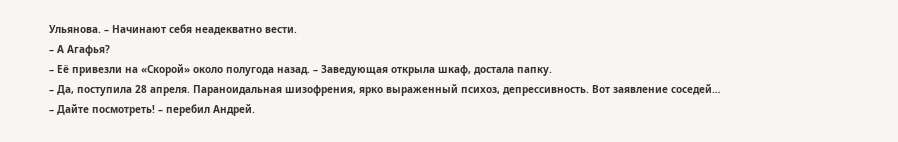Ульянова. – Начинают себя неадекватно вести.
– А Агафья?
– Её привезли на «Скорой» около полугода назад. – Заведующая открыла шкаф, достала папку.
– Да, поступила 28 апреля. Параноидальная шизофрения, ярко выраженный психоз, депрессивность. Вот заявление соседей…
– Дайте посмотреть! – перебил Андрей.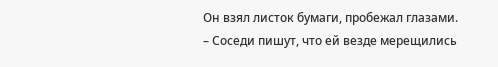Он взял листок бумаги, пробежал глазами. – Соседи пишут, что ей везде мерещились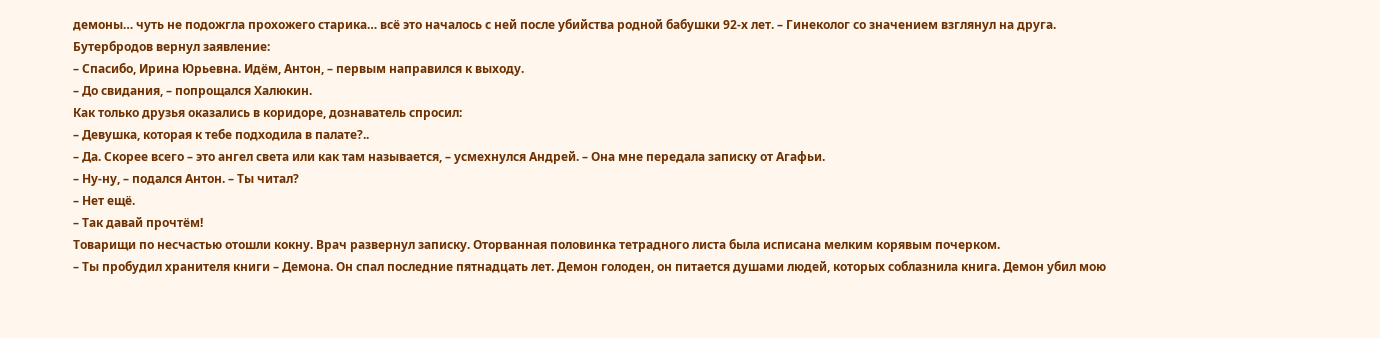демоны… чуть не подожгла прохожего старика… всё это началось с ней после убийства родной бабушки 92-х лет. – Гинеколог со значением взглянул на друга.
Бутербродов вернул заявление:
– Спасибо, Ирина Юрьевна. Идём, Антон, – первым направился к выходу.
– До свидания, – попрощался Халюкин.
Как только друзья оказались в коридоре, дознаватель спросил:
– Девушка, которая к тебе подходила в палате?..
– Да. Скорее всего – это ангел света или как там называется, – усмехнулся Андрей. – Она мне передала записку от Агафьи.
– Ну-ну, – подался Антон. – Ты читал?
– Нет ещё.
– Так давай прочтём!
Товарищи по несчастью отошли кокну. Врач развернул записку. Оторванная половинка тетрадного листа была исписана мелким корявым почерком.
– Ты пробудил хранителя книги – Демона. Он спал последние пятнадцать лет. Демон голоден, он питается душами людей, которых соблазнила книга. Демон убил мою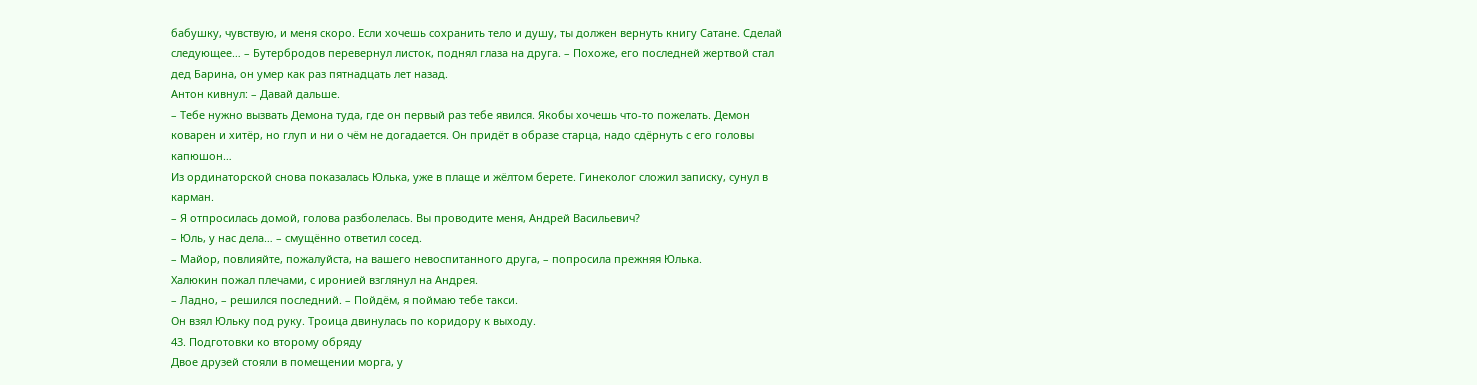бабушку, чувствую, и меня скоро. Если хочешь сохранить тело и душу, ты должен вернуть книгу Сатане. Сделай следующее… – Бутербродов перевернул листок, поднял глаза на друга. – Похоже, его последней жертвой стал дед Барина, он умер как раз пятнадцать лет назад.
Антон кивнул: – Давай дальше.
– Тебе нужно вызвать Демона туда, где он первый раз тебе явился. Якобы хочешь что-то пожелать. Демон коварен и хитёр, но глуп и ни о чём не догадается. Он придёт в образе старца, надо сдёрнуть с его головы капюшон…
Из ординаторской снова показалась Юлька, уже в плаще и жёлтом берете. Гинеколог сложил записку, сунул в карман.
– Я отпросилась домой, голова разболелась. Вы проводите меня, Андрей Васильевич?
– Юль, у нас дела… – смущённо ответил сосед.
– Майор, повлияйте, пожалуйста, на вашего невоспитанного друга, – попросила прежняя Юлька.
Халюкин пожал плечами, с иронией взглянул на Андрея.
– Ладно, – решился последний. – Пойдём, я поймаю тебе такси.
Он взял Юльку под руку. Троица двинулась по коридору к выходу.
43. Подготовки ко второму обряду
Двое друзей стояли в помещении морга, у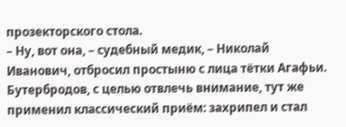прозекторского стола.
– Ну, вот она, – судебный медик, – Николай Иванович, отбросил простыню с лица тётки Агафьи.
Бутербродов, с целью отвлечь внимание, тут же применил классический приём: захрипел и стал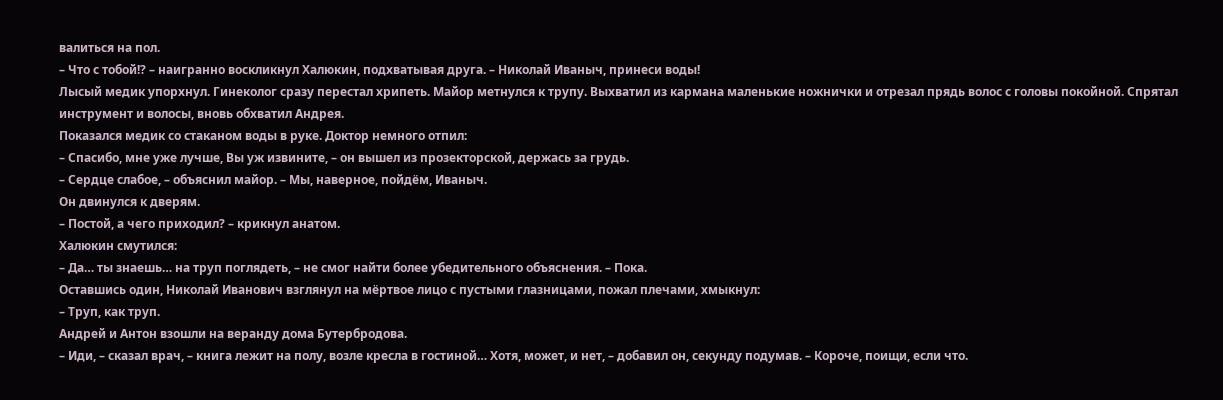валиться на пол.
– Что с тобой!? – наигранно воскликнул Халюкин, подхватывая друга. – Николай Иваныч, принеси воды!
Лысый медик упорхнул. Гинеколог сразу перестал хрипеть. Майор метнулся к трупу. Выхватил из кармана маленькие ножнички и отрезал прядь волос с головы покойной. Спрятал инструмент и волосы, вновь обхватил Андрея.
Показался медик со стаканом воды в руке. Доктор немного отпил:
– Спасибо, мне уже лучше, Вы уж извините, – он вышел из прозекторской, держась за грудь.
– Сердце слабое, – объяснил майор. – Мы, наверное, пойдём, Иваныч.
Он двинулся к дверям.
– Постой, а чего приходил? – крикнул анатом.
Халюкин смутился:
– Да… ты знаешь… на труп поглядеть, – не смог найти более убедительного объяснения. – Пока.
Оставшись один, Николай Иванович взглянул на мёртвое лицо с пустыми глазницами, пожал плечами, хмыкнул:
– Труп, как труп.
Андрей и Антон взошли на веранду дома Бутербродова.
– Иди, – сказал врач, – книга лежит на полу, возле кресла в гостиной… Хотя, может, и нет, – добавил он, секунду подумав. – Короче, поищи, если что.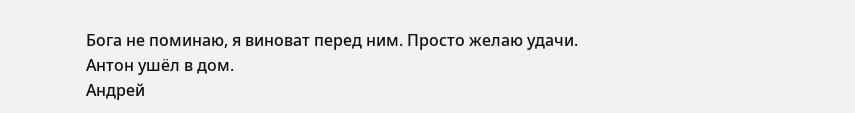Бога не поминаю, я виноват перед ним. Просто желаю удачи.
Антон ушёл в дом.
Андрей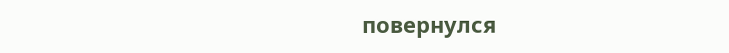повернулся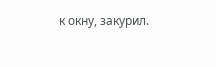к окну, закурил.